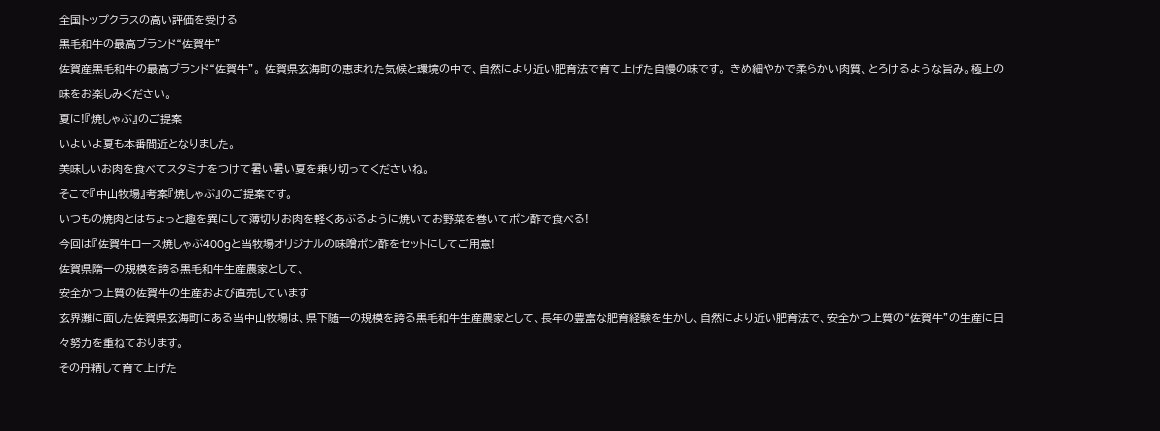全国トップクラスの高い評価を受ける
黒毛和牛の最高ブランド“佐賀牛”
佐賀産黒毛和牛の最高ブランド“佐賀牛”。 佐賀県玄海町の恵まれた気候と環境の中で、自然により近い肥育法で育て上げた自慢の味です。 きめ細やかで柔らかい肉質、とろけるような旨み。極上の味をお楽しみください。
夏に!『焼しゃぶ』のご提案
いよいよ夏も本番間近となりました。
美味しいお肉を食べてスタミナをつけて暑い暑い夏を乗り切ってくださいね。
そこで『中山牧場』考案『焼しゃぶ』のご提案です。
いつもの焼肉とはちょっと趣を異にして薄切りお肉を軽くあぶるように焼いてお野菜を巻いてポン酢で食べる!
今回は『佐賀牛ロース焼しゃぶ400gと当牧場オリジナルの味噌ポン酢をセットにしてご用意!
佐賀県隋一の規模を誇る黒毛和牛生産農家として、
安全かつ上質の佐賀牛の生産および直売しています
玄界灘に面した佐賀県玄海町にある当中山牧場は、県下随一の規模を誇る黒毛和牛生産農家として、長年の豊富な肥育経験を生かし、自然により近い肥育法で、安全かつ上質の“佐賀牛”の生産に日々努力を重ねております。
その丹精して育て上げた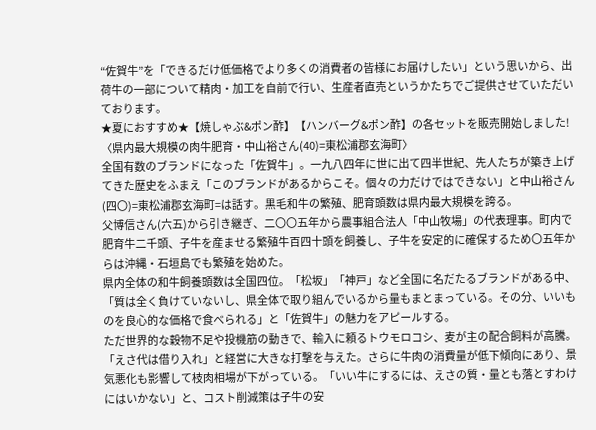“佐賀牛”を「できるだけ低価格でより多くの消費者の皆様にお届けしたい」という思いから、出荷牛の一部について精肉・加工を自前で行い、生産者直売というかたちでご提供させていただいております。
★夏におすすめ★【焼しゃぶ&ポン酢】【ハンバーグ&ポン酢】の各セットを販売開始しました!
〈県内最大規模の肉牛肥育・中山裕さん(40)=東松浦郡玄海町〉
全国有数のブランドになった「佐賀牛」。一九八四年に世に出て四半世紀、先人たちが築き上げてきた歴史をふまえ「このブランドがあるからこそ。個々の力だけではできない」と中山裕さん(四〇)=東松浦郡玄海町=は話す。黒毛和牛の繁殖、肥育頭数は県内最大規模を誇る。
父博信さん(六五)から引き継ぎ、二〇〇五年から農事組合法人「中山牧場」の代表理事。町内で肥育牛二千頭、子牛を産ませる繁殖牛百四十頭を飼養し、子牛を安定的に確保するため〇五年からは沖縄・石垣島でも繁殖を始めた。
県内全体の和牛飼養頭数は全国四位。「松坂」「神戸」など全国に名だたるブランドがある中、「質は全く負けていないし、県全体で取り組んでいるから量もまとまっている。その分、いいものを良心的な価格で食べられる」と「佐賀牛」の魅力をアピールする。
ただ世界的な穀物不足や投機筋の動きで、輸入に頼るトウモロコシ、麦が主の配合飼料が高騰。「えさ代は借り入れ」と経営に大きな打撃を与えた。さらに牛肉の消費量が低下傾向にあり、景気悪化も影響して枝肉相場が下がっている。「いい牛にするには、えさの質・量とも落とすわけにはいかない」と、コスト削減策は子牛の安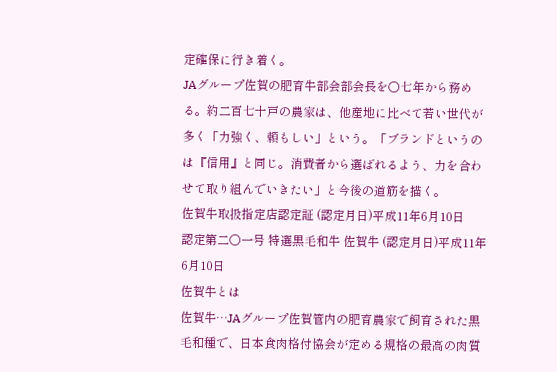定確保に行き着く。
JAグループ佐賀の肥育牛部会部会長を〇七年から務める。約二百七十戸の農家は、他産地に比べて若い世代が多く「力強く、頼もしい」という。「ブランドというのは『信用』と同じ。消費者から選ばれるよう、力を合わせて取り組んでいきたい」と今後の道筋を描く。
佐賀牛取扱指定店認定証 (認定月日)平成11年6月10日
認定第二〇一号 特選黒毛和牛 佐賀牛 (認定月日)平成11年6月10日
佐賀牛とは
佐賀牛…JAグループ佐賀管内の肥育農家で飼育された黒毛和種で、日本食肉格付協会が定める規格の最高の肉質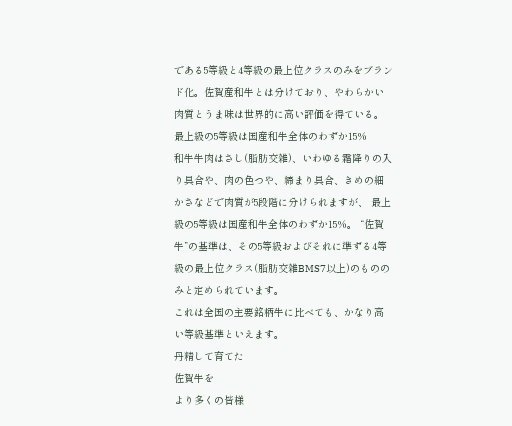である5等級と4等級の最上位クラスのみをブランド化。佐賀産和牛とは分けており、やわらかい肉質とうま味は世界的に高い評価を得ている。
最上級の5等級は国産和牛全体のわずか15%
和牛牛肉はさし(脂肪交雑)、いわゆる霜降りの入り具合や、肉の色つや、締まり具合、きめの細かさなどで肉質が5段階に分けられますが、 最上級の5等級は国産和牛全体のわずか15%。 “佐賀牛”の基準は、その5等級およびそれに準ずる4等級の最上位クラス(脂肪交雑BMS7以上)のもののみと定められています。
これは全国の主要銘柄牛に比べても、かなり高い等級基準といえます。
丹精して育てた
佐賀牛を
より多くの皆様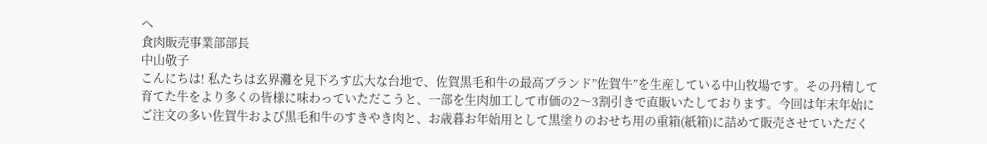へ
食肉販売事業部部長
中山敬子
こんにちは! 私たちは玄界灘を見下ろす広大な台地で、佐賀黒毛和牛の最高ブランド”佐賀牛”を生産している中山牧場です。その丹精して育てた牛をより多くの皆様に味わっていただこうと、一部を生肉加工して市価の2〜3割引きで直販いたしております。今回は年末年始にご注文の多い佐賀牛および黒毛和牛のすきやき肉と、お歳暮お年始用として黒塗りのおせち用の重箱(紙箱)に詰めて販売させていただく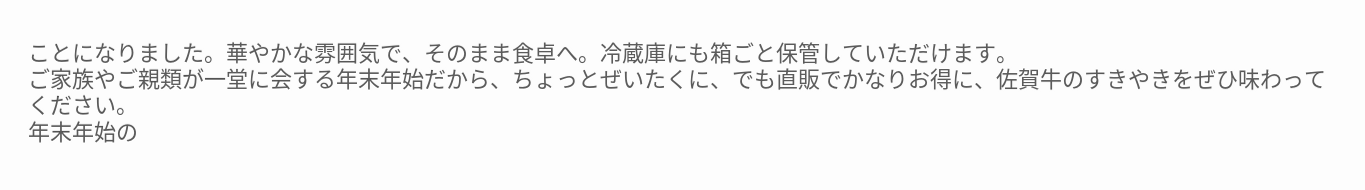ことになりました。華やかな雰囲気で、そのまま食卓へ。冷蔵庫にも箱ごと保管していただけます。
ご家族やご親類が一堂に会する年末年始だから、ちょっとぜいたくに、でも直販でかなりお得に、佐賀牛のすきやきをぜひ味わってください。
年末年始の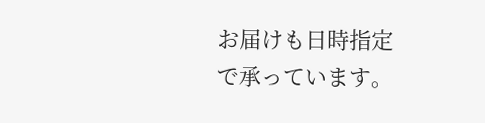お届けも日時指定で承っています。